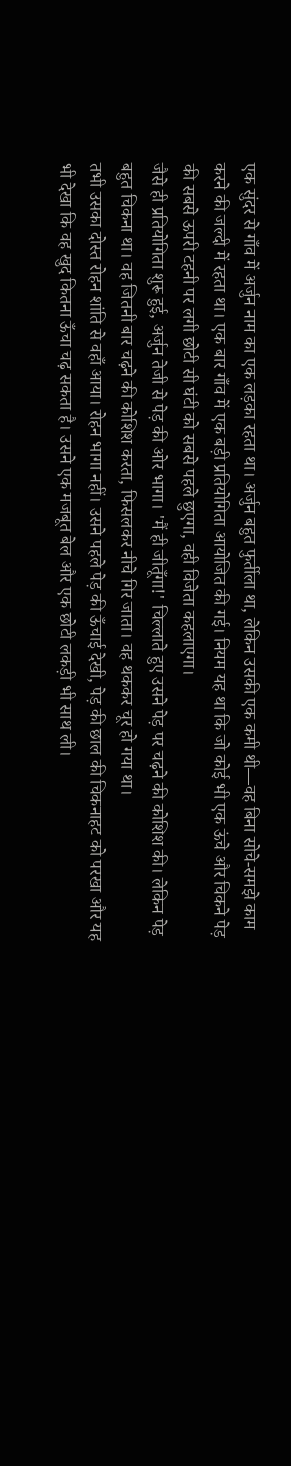एक सुंदर से गाँव में अर्जुन नाम का एक लड़का रहता था। अर्जुन बहुत फुर्तीला था, लेकिन उसकी एक कमी थी—वह बिना सोचे-समझे काम करने की जल्दी में रहता था। एक बार गाँव में एक बड़ी प्रतियोगिता आयोजित की गई। नियम यह था कि जो कोई भी एक ऊंचे और चिकने पेड़ की सबसे ऊपरी टहनी पर लगी छोटी सी घंटी को सबसे पहले छुएगा, वही विजेता कहलाएगा।
जैसे ही प्रतियोगिता शुरू हुई, अर्जुन तेजी से पेड़ की ओर भागा। 'मैं ही जीतूँगा!' चिल्लाते हुए उसने पेड़ पर चढ़ने की कोशिश की। लेकिन पेड़ बहुत चिकना था। वह जितनी बार चढ़ने की कोशिश करता, फिसलकर नीचे गिर जाता। वह थककर चूर हो गया था।
तभी उसका दोस्त रोहन शांति से वहाँ आया। रोहन भागा नहीं। उसने पहले पेड़ की ऊँचाई देखी, पेड़ की छाल की चिकनाहट को परखा और यह भी देखा कि वह खुद कितना ऊँचा चढ़ सकता है। उसने एक मजबूत बेल और एक छोटी लकड़ी भी साथ ली।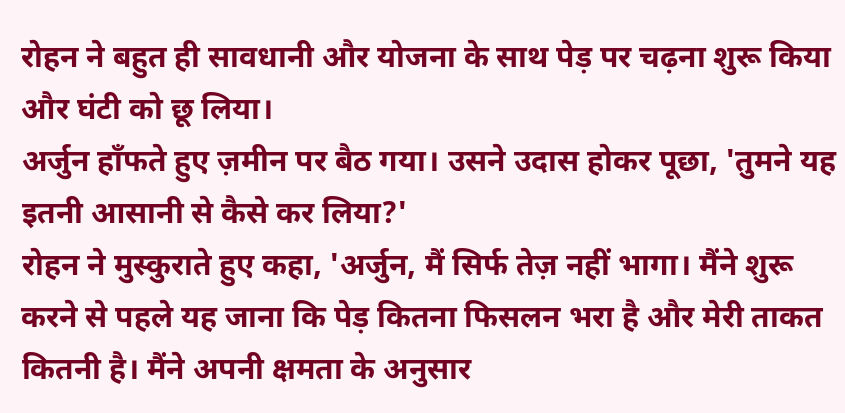रोहन ने बहुत ही सावधानी और योजना के साथ पेड़ पर चढ़ना शुरू किया और घंटी को छू लिया।
अर्जुन हाँफते हुए ज़मीन पर बैठ गया। उसने उदास होकर पूछा, 'तुमने यह इतनी आसानी से कैसे कर लिया?'
रोहन ने मुस्कुराते हुए कहा, 'अर्जुन, मैं सिर्फ तेज़ नहीं भागा। मैंने शुरू करने से पहले यह जाना कि पेड़ कितना फिसलन भरा है और मेरी ताकत कितनी है। मैंने अपनी क्षमता के अनुसार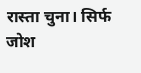रास्ता चुना। सिर्फ जोश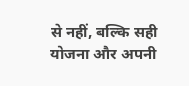से नहीं, बल्कि सही योजना और अपनी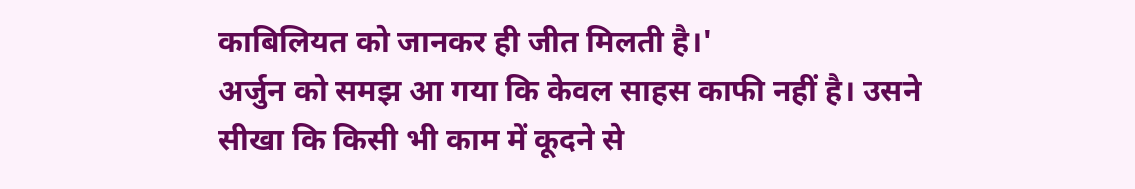काबिलियत को जानकर ही जीत मिलती है।'
अर्जुन को समझ आ गया कि केवल साहस काफी नहीं है। उसने सीखा कि किसी भी काम में कूदने से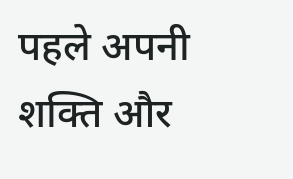पहले अपनी शक्ति और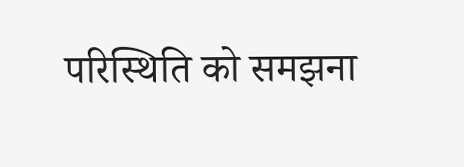परिस्थिति को समझना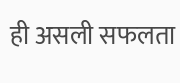ही असली सफलता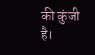की कुंजी है।